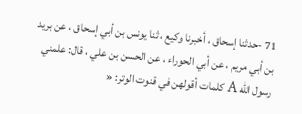71 -حدثنا إسحاق ، أخبرنا وكيع ، ثنا يونس بن أبي إسحاق ، عن بريد بن أبي مريم ، عن أبي الحوراء ، عن الحسن بن علي ، قال: علمني رسول الله A كلمات أقولهن في قنوت الوتر: «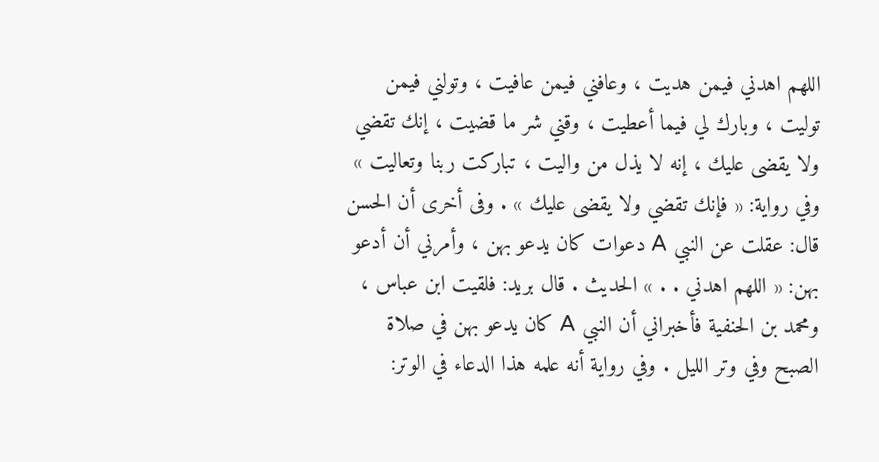اللهم اهدني فيمن هديت ، وعافني فيمن عافيت ، وتولني فيمن توليت ، وبارك لي فيما أعطيت ، وقني شر ما قضيت ، إنك تقضي ولا يقضى عليك ، إنه لا يذل من واليت ، تباركت ربنا وتعاليت » وفي رواية: « فإنك تقضي ولا يقضى عليك » . وفى أخرى أن الحسن قال: عقلت عن النبي A دعوات كان يدعو بهن ، وأمرني أن أدعو بهن: « اللهم اهدني . . » الحديث . قال بريد: فلقيت ابن عباس ، ومحمد بن الحنفية فأخبراني أن النبي A كان يدعو بهن في صلاة الصبح وفي وتر الليل . وفي رواية أنه علمه هذا الدعاء في الوتر: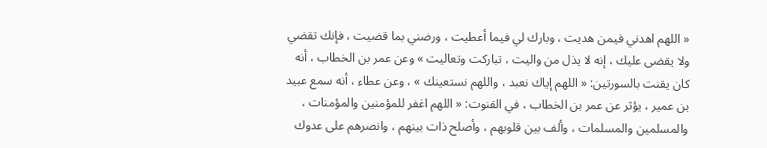« اللهم اهدني فيمن هديت ، وبارك لي فيما أعطيت ، ورضني بما قضيت ، فإنك تقضي ولا يقضى عليك ، إنه لا يذل من واليت ، تباركت وتعاليت » وعن عمر بن الخطاب ، أنه كان يقنت بالسورتين: « اللهم إياك نعبد ، واللهم نستعينك » ، وعن عطاء ، أنه سمع عبيد بن عمير ، يؤثر عن عمر بن الخطاب ، في القنوت: « اللهم اغفر للمؤمنين والمؤمنات ، والمسلمين والمسلمات ، وألف بين قلوبهم ، وأصلح ذات بينهم ، وانصرهم على عدوك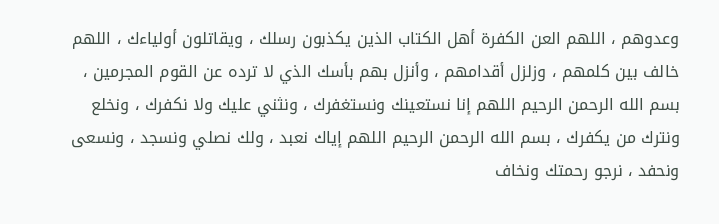وعدوهم ، اللهم العن الكفرة أهل الكتاب الذين يكذبون رسلك ، ويقاتلون أولياءك ، اللهم خالف بين كلمهم ، وزلزل أقدامهم ، وأنزل بهم بأسك الذي لا ترده عن القوم المجرمين ، بسم الله الرحمن الرحيم اللهم إنا نستعينك ونستغفرك ، ونثني عليك ولا نكفرك ، ونخلع ونترك من يكفرك ، بسم الله الرحمن الرحيم اللهم إياك نعبد ، ولك نصلي ونسجد ، ونسعى ونحفد ، نرجو رحمتك ونخاف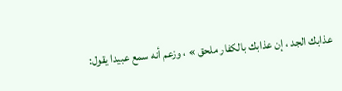عذابك الجد ، إن عذابك بالكفار ملحق » ، وزعم أنه سمع عبيدا يقول: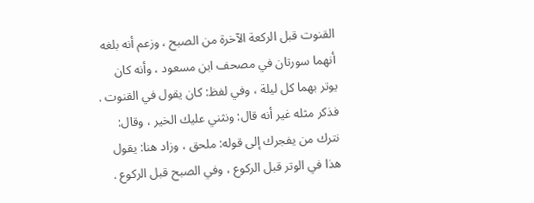القنوت قبل الركعة الآخرة من الصبح ، وزعم أنه بلغه أنهما سورتان في مصحف ابن مسعود ، وأنه كان يوتر بهما كل ليلة ، وفي لفظ: كان يقول في القنوت . فذكر مثله غير أنه قال: ونثني عليك الخير ، وقال: نترك من يفجرك إلى قوله: ملحق ، وزاد هنا: يقول هذا في الوتر قبل الركوع ، وفي الصبح قبل الركوع .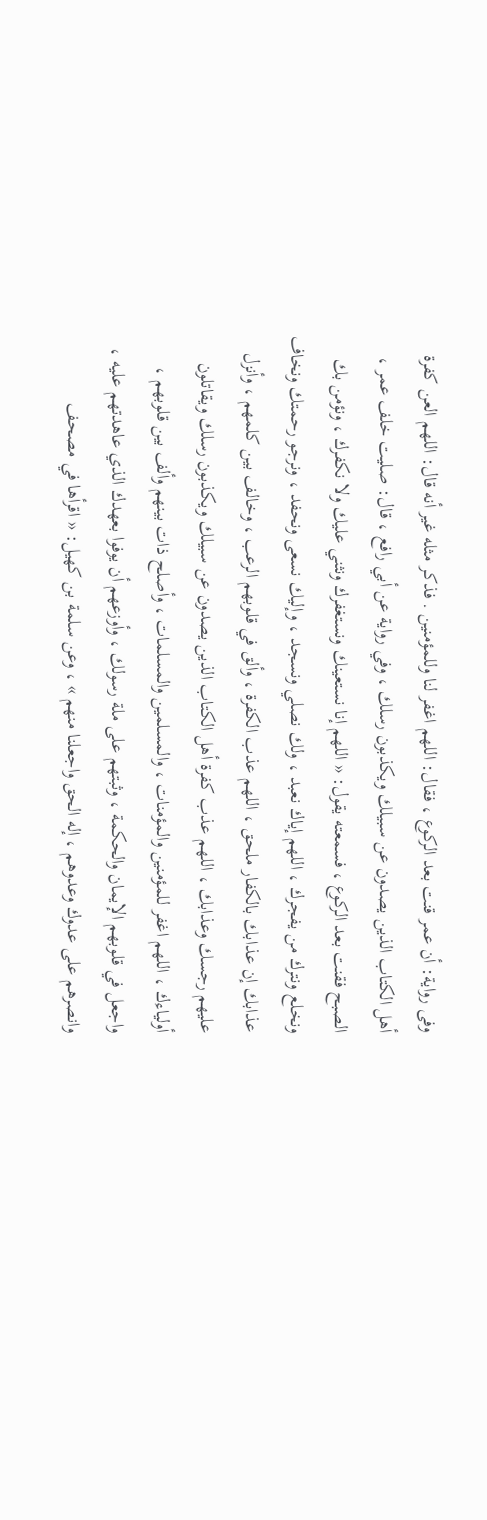وفى رواية: أن عمر قنت بعد الركوع ، فقال: اللهم اغفر لنا وللمؤمنين . فذكر مثله غير أنه قال: اللهم العن كفرة أهل الكتاب الذين يصدون عن سبيلك ويكذبون رسلك ، وفي رواية عن أبي رافع ، قال: صليت خلف عمر ، الصبح فقنت بعد الركوع ، فسمعته يقول: « اللهم إنا نستعينك ونستغفرك ونثني عليك ولا نكفرك ، ونؤمن بك ونخلع ونترك من يفجرك ، اللهم إياك نعبد ، ولك نصلي ونسجد ، وإليك نسعى ونحفد ، ونرجو رحمتك ونخاف عذابك إن عذابك بالكفار ملحق ، اللهم عذب الكفرة ، وألق في قلوبهم الرعب ، وخالف بين كلمهم ، وأنزل عليهم رجسك وعذابك ، اللهم عذب كفرة أهل الكتاب الذين يصدون عن سبيلك ويكذبون رسلك ويقاتلون أولياءك ، اللهم اغفر للمؤمنين والمؤمنات ، والمسلمين والمسلمات ، وأصلح ذات بينهم وألف بين قلوبهم ، واجعل في قلوبهم الإيمان والحكمة ، وثبتهم على ملة رسولك ، وأوزعهم أن يوفوا بعهدك الذي عاهدتهم عليه ، وانصرهم على عدوك وعدوهم ، إله الحق واجعلنا منهم » ، وعن سلمة بن كهيل: « اقرأها في مصحف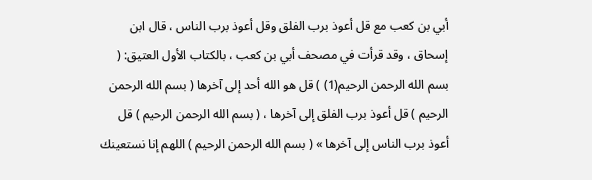أبي بن كعب مع قل أعوذ برب الفلق وقل أعوذ برب الناس ، قال ابن إسحاق ، وقد قرأت في مصحف أبي بن كعب ، بالكتاب الأول العتيق: ( بسم الله الرحمن الرحيم(1) ) قل هو الله أحد إلى آخرها ( بسم الله الرحمن الرحيم ) قل أعوذ برب الفلق إلى آخرها ، ( بسم الله الرحمن الرحيم ) قل أعوذ برب الناس إلى آخرها » ( بسم الله الرحمن الرحيم ) اللهم إنا نستعينك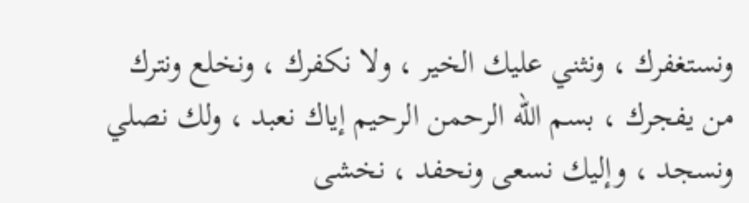ونستغفرك ، ونثني عليك الخير ، ولا نكفرك ، ونخلع ونترك من يفجرك ، بسم الله الرحمن الرحيم إياك نعبد ، ولك نصلي ونسجد ، وإليك نسعى ونحفد ، نخشى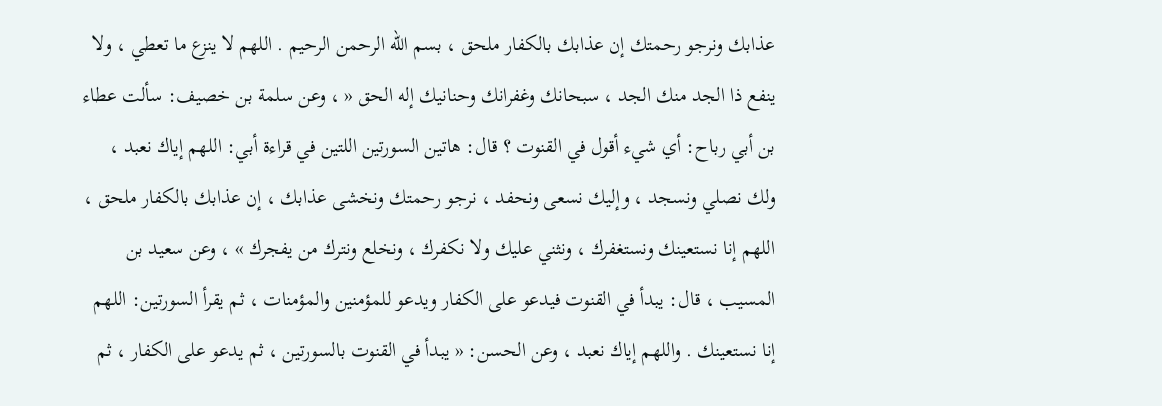عذابك ونرجو رحمتك إن عذابك بالكفار ملحق ، بسم الله الرحمن الرحيم . اللهم لا ينزع ما تعطي ، ولا ينفع ذا الجد منك الجد ، سبحانك وغفرانك وحنانيك إله الحق « ، وعن سلمة بن خصيف: سألت عطاء بن أبي رباح: أي شيء أقول في القنوت ؟ قال: هاتين السورتين اللتين في قراءة أبي: اللهم إياك نعبد ، ولك نصلي ونسجد ، وإليك نسعى ونحفد ، نرجو رحمتك ونخشى عذابك ، إن عذابك بالكفار ملحق ، اللهم إنا نستعينك ونستغفرك ، ونثني عليك ولا نكفرك ، ونخلع ونترك من يفجرك » ، وعن سعيد بن المسيب ، قال: يبدأ في القنوت فيدعو على الكفار ويدعو للمؤمنين والمؤمنات ، ثم يقرأ السورتين: اللهم إنا نستعينك . واللهم إياك نعبد ، وعن الحسن: « يبدأ في القنوت بالسورتين ، ثم يدعو على الكفار ، ثم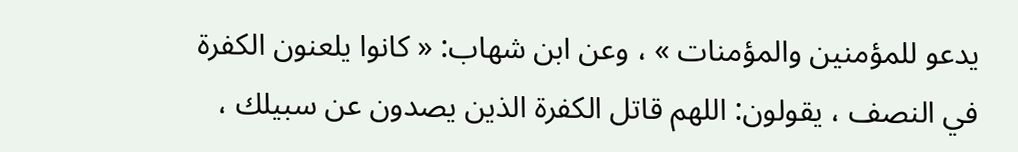يدعو للمؤمنين والمؤمنات » ، وعن ابن شهاب: « كانوا يلعنون الكفرة في النصف ، يقولون: اللهم قاتل الكفرة الذين يصدون عن سبيلك ،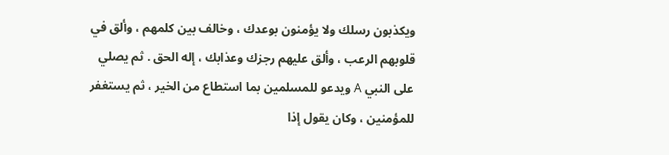ويكذبون رسلك ولا يؤمنون بوعدك ، وخالف بين كلمهم ، وألق في قلوبهم الرعب ، وألق عليهم رجزك وعذابك ، إله الحق . ثم يصلي على النبي A ويدعو للمسلمين بما استطاع من الخير ، ثم يستغفر للمؤمنين ، وكان يقول إذا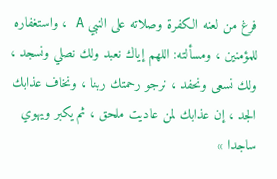فرغ من لعنه الكفرة وصلاته على النبي A ، واستغفاره للمؤمنين ، ومسألته: اللهم إياك نعبد ولك نصلي ونسجد ، ولك نسعى ونحفد ، نرجو رحمتك ربنا ، ونخاف عذابك الجد ، إن عذابك لمن عاديت ملحق ، ثم يكبر ويهوي ساجدا »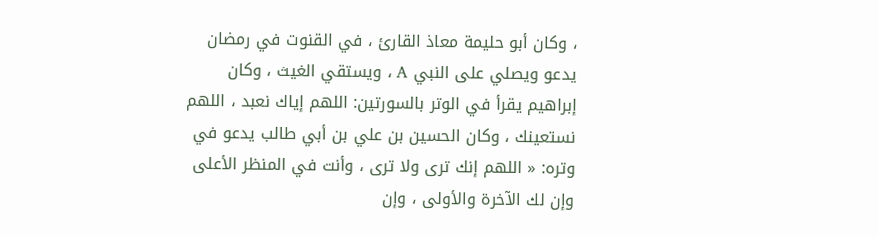، وكان أبو حليمة معاذ القارئ ، في القنوت في رمضان يدعو ويصلي على النبي A ، ويستقي الغيث ، وكان إبراهيم يقرأ في الوتر بالسورتين: اللهم إياك نعبد ، اللهم نستعينك ، وكان الحسين بن علي بن أبي طالب يدعو في وتره: « اللهم إنك ترى ولا ترى ، وأنت في المنظر الأعلى وإن لك الآخرة والأولى ، وإن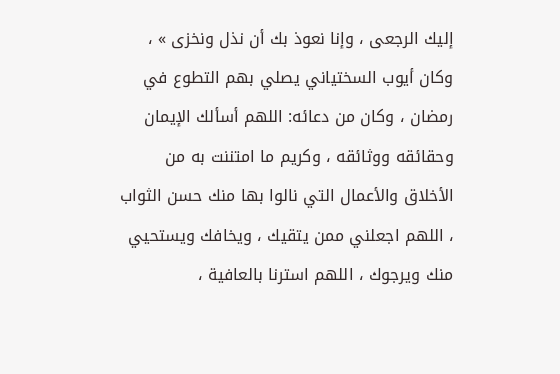إليك الرجعى ، وإنا نعوذ بك أن نذل ونخزى » ، وكان أيوب السختياني يصلي بهم التطوع في رمضان ، وكان من دعائه: اللهم أسألك الإيمان وحقائقه ووثائقه ، وكريم ما امتننت به من الأخلاق والأعمال التي نالوا بها منك حسن الثواب ، اللهم اجعلني ممن يتقيك ، ويخافك ويستحيي منك ويرجوك ، اللهم استرنا بالعافية ،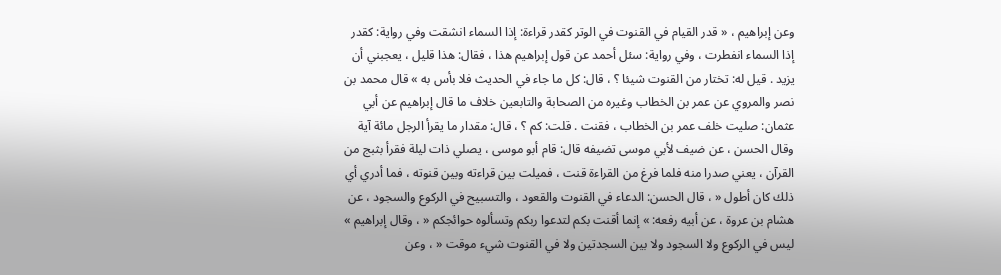وعن إبراهيم ، « قدر القيام في القنوت في الوتر كقدر قراءة: إذا السماء انشقت وفي رواية: كقدر إذا السماء انفطرت ، وفي رواية: سئل أحمد عن قول إبراهيم هذا ، فقال: هذا قليل ، يعجبني أن يزيد . قيل له: تختار من القنوت شيئا ؟ ، قال: كل ما جاء في الحديث فلا بأس به » قال محمد بن نصر والمروي عن عمر بن الخطاب وغيره من الصحابة والتابعين خلاف ما قال إبراهيم عن أبي عثمان: صليت خلف عمر بن الخطاب ، فقنت . قلت: كم ؟ ، قال: مقدار ما يقرأ الرجل مائة آية وقال الحسن ، عن ضيف لأبي موسى تضيفه قال: قام أبو موسى ، يصلي ذات ليلة فقرأ بثبج من القرآن ، يعني صدرا منه فلما فرغ من القراءة قنت ، فميلت بين قراءته وبين قنوته ، فما أدري أي ذلك كان أطول « ، قال الحسن: الدعاء في القنوت والقعود ، والتسبيح في الركوع والسجود ، عن هشام بن عروة ، عن أبيه رفعه: » إنما أقنت بكم لتدعوا ربكم وتسألوه حوائجكم « ، وقال إبراهيم » ليس في الركوع ولا السجود ولا بين السجدتين ولا في القنوت شيء موقت « ، وعن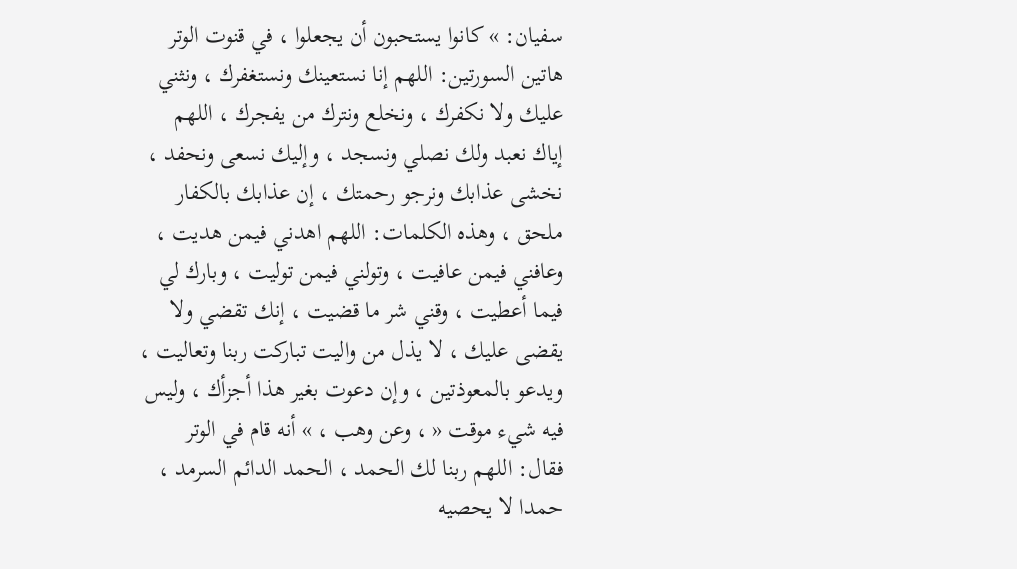سفيان: » كانوا يستحبون أن يجعلوا ، في قنوت الوتر هاتين السورتين: اللهم إنا نستعينك ونستغفرك ، ونثني عليك ولا نكفرك ، ونخلع ونترك من يفجرك ، اللهم إياك نعبد ولك نصلي ونسجد ، وإليك نسعى ونحفد ، نخشى عذابك ونرجو رحمتك ، إن عذابك بالكفار ملحق ، وهذه الكلمات: اللهم اهدني فيمن هديت ، وعافني فيمن عافيت ، وتولني فيمن توليت ، وبارك لي فيما أعطيت ، وقني شر ما قضيت ، إنك تقضي ولا يقضى عليك ، لا يذل من واليت تباركت ربنا وتعاليت ، ويدعو بالمعوذتين ، وإن دعوت بغير هذا أجزأك ، وليس فيه شيء موقت « ، وعن وهب ، » أنه قام في الوتر فقال: اللهم ربنا لك الحمد ، الحمد الدائم السرمد ، حمدا لا يحصيه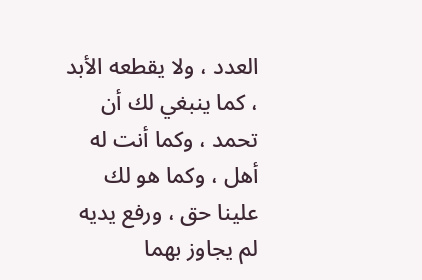العدد ، ولا يقطعه الأبد ، كما ينبغي لك أن تحمد ، وكما أنت له أهل ، وكما هو لك علينا حق ، ورفع يديه لم يجاوز بهما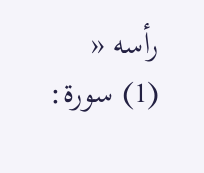رأسه «
(1) سورة: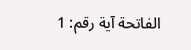الفاتحة آية رقم: 1